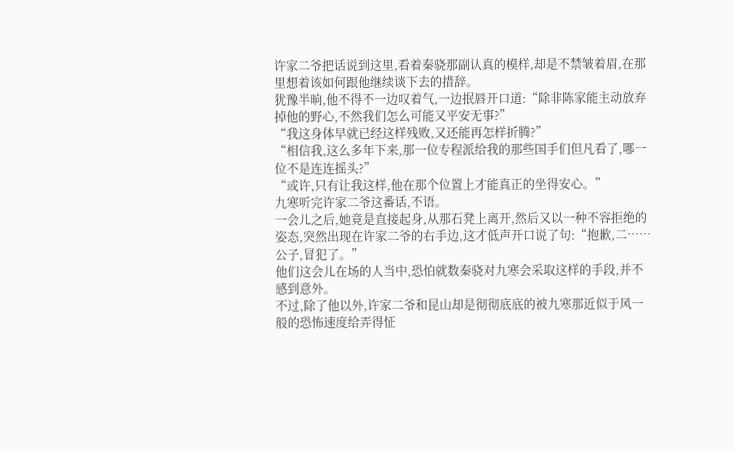许家二爷把话说到这里,看着秦骁那副认真的模样,却是不禁皱着眉,在那里想着该如何跟他继续谈下去的措辞。
犹豫半晌,他不得不一边叹着气,一边抿唇开口道:“除非陈家能主动放弃掉他的野心,不然我们怎么可能又平安无事?”
“我这身体早就已经这样残败,又还能再怎样折腾?”
“相信我,这么多年下来,那一位专程派给我的那些国手们但凡看了,哪一位不是连连摇头?”
“或许,只有让我这样,他在那个位置上才能真正的坐得安心。”
九寒听完许家二爷这番话,不语。
一会儿之后,她竟是直接起身,从那石凳上离开,然后又以一种不容拒绝的姿态,突然出现在许家二爷的右手边,这才低声开口说了句:“抱歉,二……公子,冒犯了。”
他们这会儿在场的人当中,恐怕就数秦骁对九寒会采取这样的手段,并不感到意外。
不过,除了他以外,许家二爷和昆山却是彻彻底底的被九寒那近似于风一般的恐怖速度给弄得怔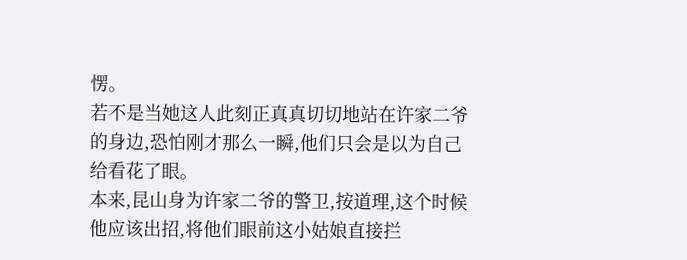愣。
若不是当她这人此刻正真真切切地站在许家二爷的身边,恐怕刚才那么一瞬,他们只会是以为自己给看花了眼。
本来,昆山身为许家二爷的警卫,按道理,这个时候他应该出招,将他们眼前这小姑娘直接拦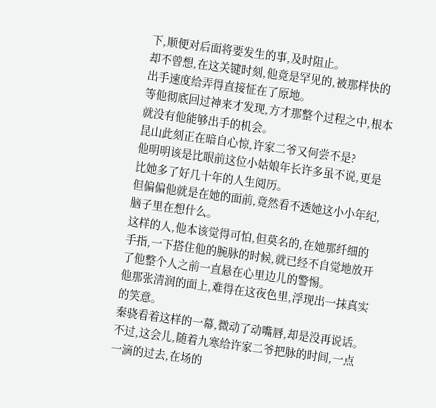下,顺便对后面将要发生的事,及时阻止。
却不曾想,在这关键时刻,他竟是罕见的,被那样快的出手速度给弄得直接怔在了原地。
等他彻底回过神来才发现,方才那整个过程之中,根本就没有他能够出手的机会。
昆山此刻正在暗自心惊,许家二爷又何尝不是?
他明明该是比眼前这位小姑娘年长许多虽不说,更是比她多了好几十年的人生阅历。
但偏偏他就是在她的面前,竟然看不透她这小小年纪,脑子里在想什么。
这样的人,他本该觉得可怕,但莫名的,在她那纤细的手指,一下搭住他的腕脉的时候,就已经不自觉地放开了他整个人之前一直悬在心里边儿的警惕。
他那张清润的面上,难得在这夜色里,浮现出一抹真实的笑意。
秦骁看着这样的一幕,微动了动嘴唇,却是没再说话。
不过,这会儿,随着九寒给许家二爷把脉的时间,一点一滴的过去,在场的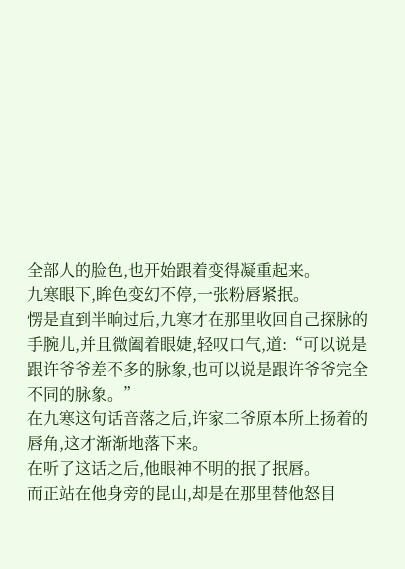全部人的脸色,也开始跟着变得凝重起来。
九寒眼下,眸色变幻不停,一张粉唇紧抿。
愣是直到半晌过后,九寒才在那里收回自己探脉的手腕儿,并且微阖着眼婕,轻叹口气,道:“可以说是跟许爷爷差不多的脉象,也可以说是跟许爷爷完全不同的脉象。”
在九寒这句话音落之后,许家二爷原本所上扬着的唇角,这才渐渐地落下来。
在听了这话之后,他眼神不明的抿了抿唇。
而正站在他身旁的昆山,却是在那里替他怒目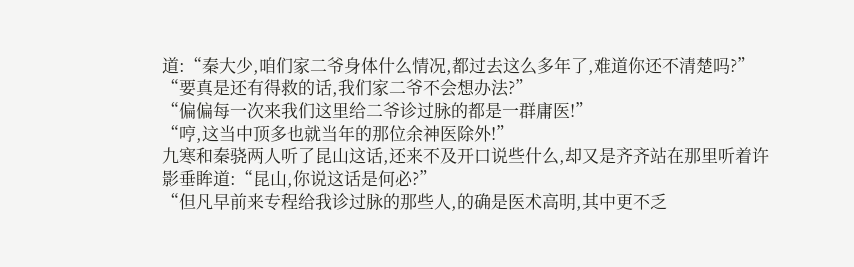道:“秦大少,咱们家二爷身体什么情况,都过去这么多年了,难道你还不清楚吗?”
“要真是还有得救的话,我们家二爷不会想办法?”
“偏偏每一次来我们这里给二爷诊过脉的都是一群庸医!”
“哼,这当中顶多也就当年的那位余神医除外!”
九寒和秦骁两人听了昆山这话,还来不及开口说些什么,却又是齐齐站在那里听着许影垂眸道:“昆山,你说这话是何必?”
“但凡早前来专程给我诊过脉的那些人,的确是医术高明,其中更不乏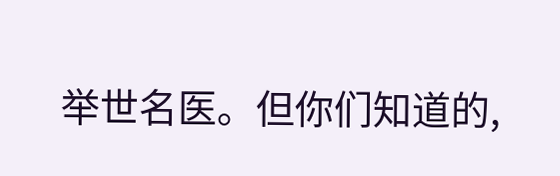举世名医。但你们知道的,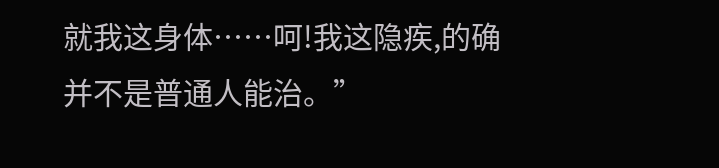就我这身体……呵!我这隐疾,的确并不是普通人能治。”